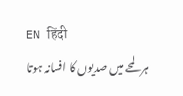EN हिंदी
ہر لمحے میں صدیوں کا افسانہ ہوتا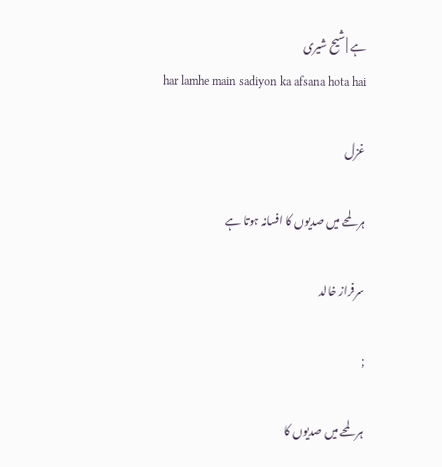ہے | شیح شیری
har lamhe main sadiyon ka afsana hota hai

غزل

ہر لمحے میں صدیوں کا افسانہ ہوتا ہے

سرفراز خالد

;

ہر لمحے میں صدیوں کا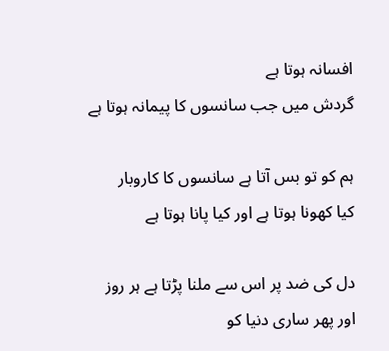افسانہ ہوتا ہے
گردش میں جب سانسوں کا پیمانہ ہوتا ہے

ہم کو تو بس آتا ہے سانسوں کا کاروبار
کیا کھونا ہوتا ہے اور کیا پانا ہوتا ہے

دل کی ضد پر اس سے ملنا پڑتا ہے ہر روز
اور پھر ساری دنیا کو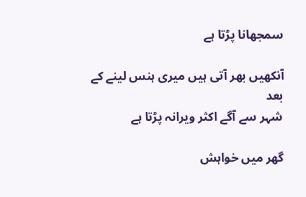سمجھانا پڑتا ہے

آنکھیں بھر آتی ہیں میری ہنس لینے کے بعد
شہر سے آگے اکثر ویرانہ پڑتا ہے

گھر میں خواہش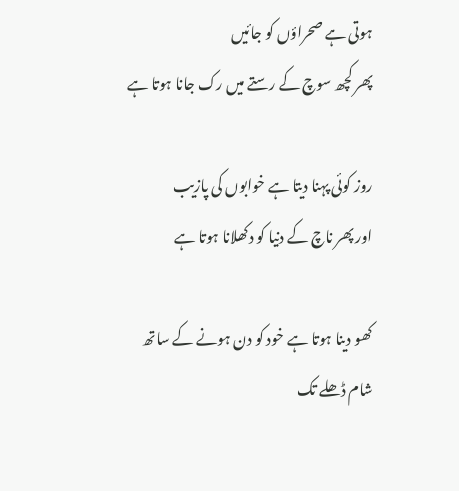ہوتی ہے صحراؤں کو جائیں
پھر کچھ سوچ کے رستے میں رک جانا ہوتا ہے

روز کوئی پہنا دیتا ہے خوابوں کی پازیب
اور پھر ناچ کے دنیا کو دکھلانا ہوتا ہے

کھو دینا ہوتا ہے خود کو دن ہونے کے ساتھ
شام ڈھلے تک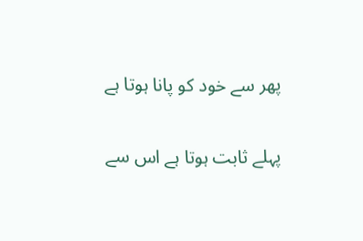پھر سے خود کو پانا ہوتا ہے

پہلے ثابت ہوتا ہے اس سے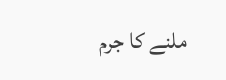ملنے کا جرم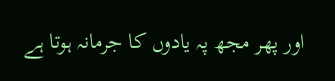اور پھر مجھ پہ یادوں کا جرمانہ ہوتا ہے